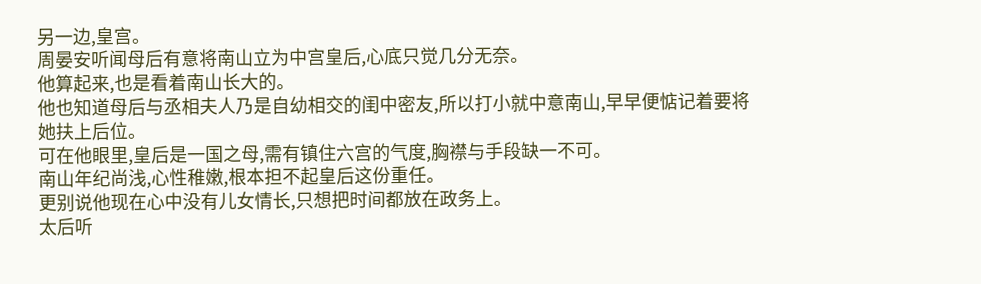另一边,皇宫。
周晏安听闻母后有意将南山立为中宫皇后,心底只觉几分无奈。
他算起来,也是看着南山长大的。
他也知道母后与丞相夫人乃是自幼相交的闺中密友,所以打小就中意南山,早早便惦记着要将她扶上后位。
可在他眼里,皇后是一国之母,需有镇住六宫的气度,胸襟与手段缺一不可。
南山年纪尚浅,心性稚嫩,根本担不起皇后这份重任。
更别说他现在心中没有儿女情长,只想把时间都放在政务上。
太后听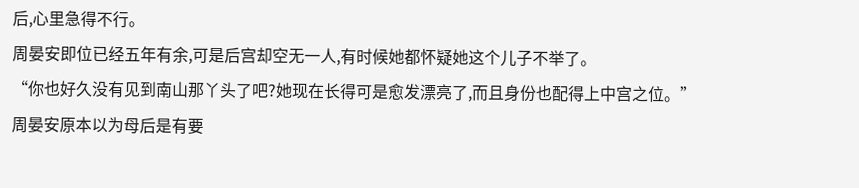后,心里急得不行。
周晏安即位已经五年有余,可是后宫却空无一人,有时候她都怀疑她这个儿子不举了。
“你也好久没有见到南山那丫头了吧?她现在长得可是愈发漂亮了,而且身份也配得上中宫之位。”
周晏安原本以为母后是有要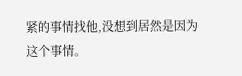紧的事情找他,没想到居然是因为这个事情。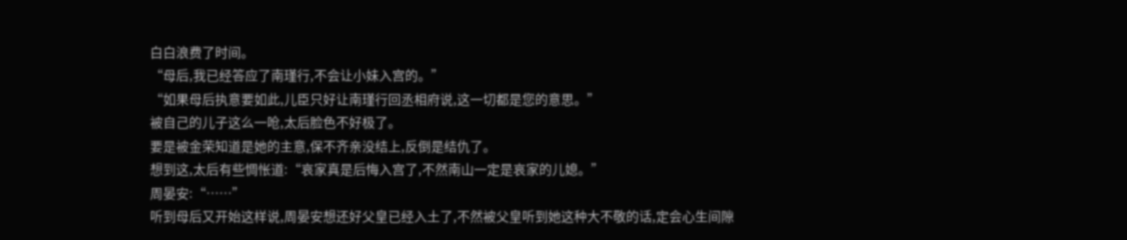白白浪费了时间。
“母后,我已经答应了南瑾行,不会让小妹入宫的。”
“如果母后执意要如此,儿臣只好让南瑾行回丞相府说,这一切都是您的意思。”
被自己的儿子这么一呛,太后脸色不好极了。
要是被金荣知道是她的主意,保不齐亲没结上,反倒是结仇了。
想到这,太后有些惆怅道:“哀家真是后悔入宫了,不然南山一定是哀家的儿媳。”
周晏安:“……”
听到母后又开始这样说,周晏安想还好父皇已经入土了,不然被父皇听到她这种大不敬的话,定会心生间隙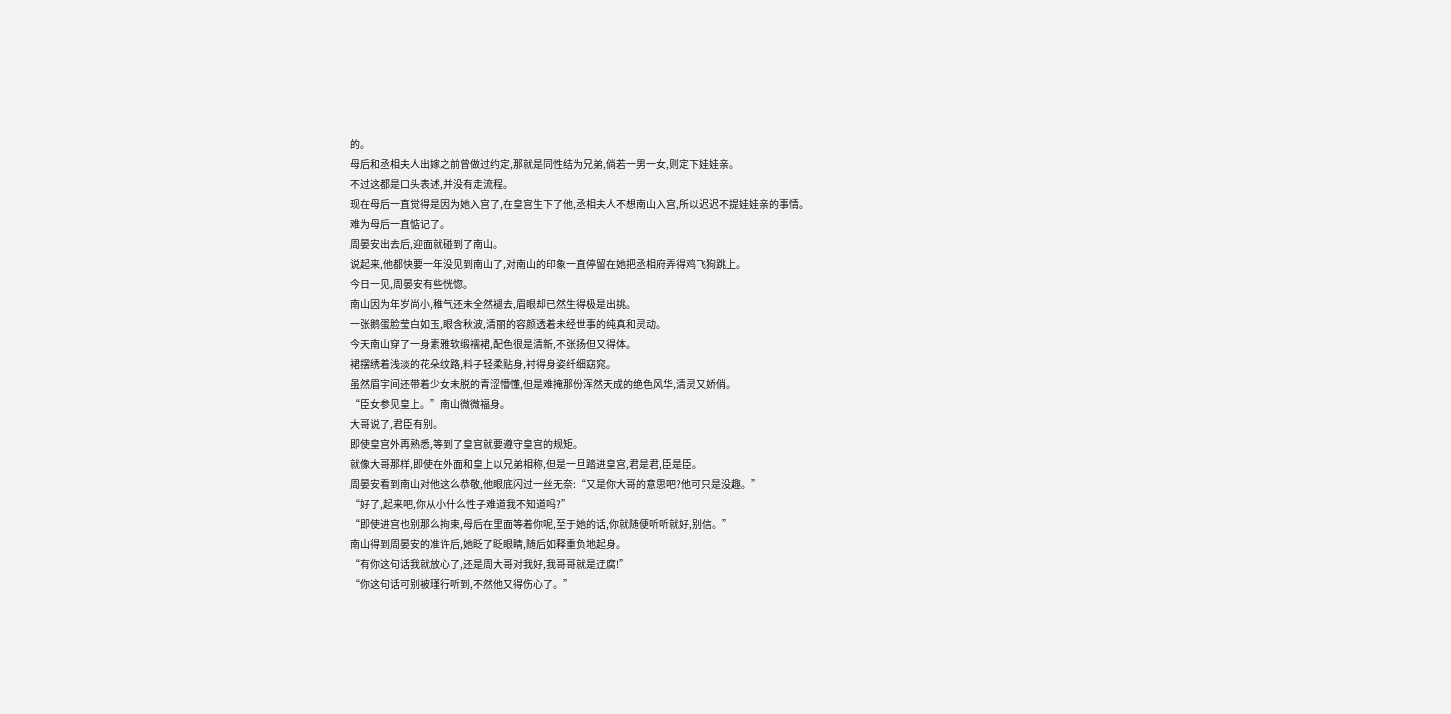的。
母后和丞相夫人出嫁之前曾做过约定,那就是同性结为兄弟,倘若一男一女,则定下娃娃亲。
不过这都是口头表述,并没有走流程。
现在母后一直觉得是因为她入宫了,在皇宫生下了他,丞相夫人不想南山入宫,所以迟迟不提娃娃亲的事情。
难为母后一直惦记了。
周晏安出去后,迎面就碰到了南山。
说起来,他都快要一年没见到南山了,对南山的印象一直停留在她把丞相府弄得鸡飞狗跳上。
今日一见,周晏安有些恍惚。
南山因为年岁尚小,稚气还未全然褪去,眉眼却已然生得极是出挑。
一张鹅蛋脸莹白如玉,眼含秋波,清丽的容颜透着未经世事的纯真和灵动。
今天南山穿了一身素雅软缎襦裙,配色很是清新,不张扬但又得体。
裙摆绣着浅淡的花朵纹路,料子轻柔贴身,衬得身姿纤细窈窕。
虽然眉宇间还带着少女未脱的青涩懵懂,但是难掩那份浑然天成的绝色风华,清灵又娇俏。
“臣女参见皇上。”南山微微福身。
大哥说了,君臣有别。
即使皇宫外再熟悉,等到了皇宫就要遵守皇宫的规矩。
就像大哥那样,即使在外面和皇上以兄弟相称,但是一旦踏进皇宫,君是君,臣是臣。
周晏安看到南山对他这么恭敬,他眼底闪过一丝无奈:“又是你大哥的意思吧?他可只是没趣。”
“好了,起来吧,你从小什么性子难道我不知道吗?”
“即使进宫也别那么拘束,母后在里面等着你呢,至于她的话,你就随便听听就好,别信。”
南山得到周晏安的准许后,她眨了眨眼睛,随后如释重负地起身。
“有你这句话我就放心了,还是周大哥对我好,我哥哥就是迂腐!”
“你这句话可别被瑾行听到,不然他又得伤心了。”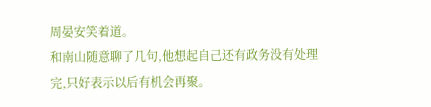周晏安笑着道。
和南山随意聊了几句,他想起自己还有政务没有处理完,只好表示以后有机会再聚。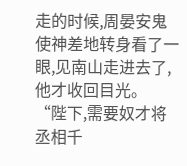走的时候,周晏安鬼使神差地转身看了一眼,见南山走进去了,他才收回目光。
“陛下,需要奴才将丞相千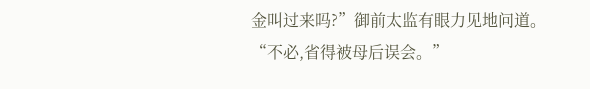金叫过来吗?”御前太监有眼力见地问道。
“不必,省得被母后误会。”